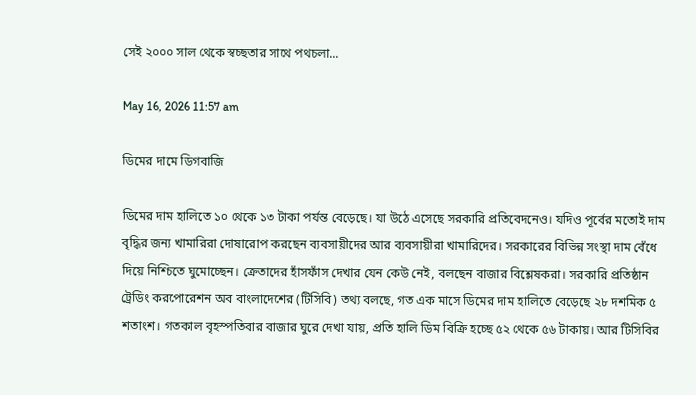সেই ২০০০ সাল থেকে স্বচ্ছতার সাথে পথচলা...

May 16, 2026 11:57 am

ডিমের দামে ডিগবাজি

ডিমের দাম হালিতে ১০ থেকে ১৩ টাকা পর্যন্ত বেড়েছে। যা উঠে এসেছে সরকারি প্রতিবেদনেও। যদিও পূর্বের মতোই দাম বৃদ্ধির জন্য খামারিরা দোষারোপ করছেন ব্যবসায়ীদের আর ব্যবসায়ীরা খামারিদের। সরকারের বিভিন্ন সংস্থা দাম বেঁধে দিয়ে নিশ্চিতে ঘুমোচ্ছেন। ক্রেতাদের হাঁসফাঁস দেখার যেন কেউ নেই, বলছেন বাজার বিশ্লেষকরা। সরকারি প্রতিষ্ঠান ট্রেডিং করপোরেশন অব বাংলাদেশের (টিসিবি) তথ্য বলছে, গত এক মাসে ডিমের দাম হালিতে বেড়েছে ২৮ দশমিক ৫ শতাংশ। গতকাল বৃহস্পতিবার বাজার ঘুরে দেখা যায়, প্রতি হালি ডিম বিক্রি হচ্ছে ৫২ থেকে ৫৬ টাকায়। আর টিসিবির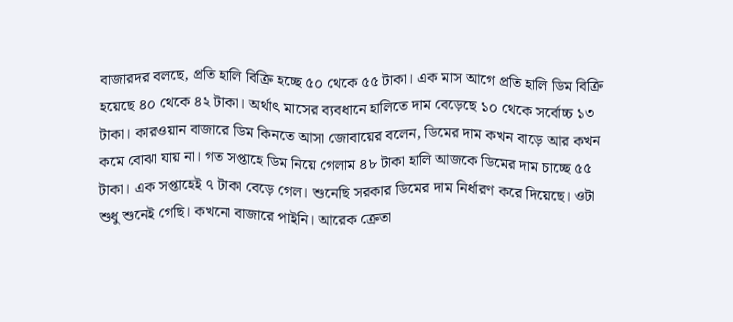বাজারদর বলছে, প্রতি হালি বিক্রি হচ্ছে ৫০ থেকে ৫৫ টাকা। এক মাস আগে প্রতি হালি ডিম বিক্রি হয়েছে ৪০ থেকে ৪২ টাকা। অর্থাৎ মাসের ব্যবধানে হালিতে দাম বেড়েছে ১০ থেকে সর্বোচ্চ ১৩ টাকা। কারওয়ান বাজারে ডিম কিনতে আসা জোবায়ের বলেন, ডিমের দাম কখন বাড়ে আর কখন কমে বোঝা যায় না। গত সপ্তাহে ডিম নিয়ে গেলাম ৪৮ টাকা হালি আজকে ডিমের দাম চাচ্ছে ৫৫ টাকা। এক সপ্তাহেই ৭ টাকা বেড়ে গেল। শুনেছি সরকার ডিমের দাম নির্ধারণ করে দিয়েছে। ওটা শুধু শুনেই গেছি। কখনো বাজারে পাইনি। আরেক ক্রেতা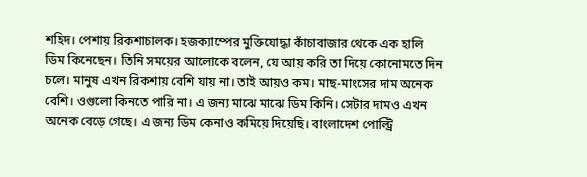শহিদ। পেশায় রিকশাচালক। হজক্যাম্পের মুক্তিযোদ্ধা কাঁচাবাজার থেকে এক হালি ডিম কিনেছেন। তিনি সময়ের আলোকে বলেন, যে আয় করি তা দিয়ে কোনোমতে দিন চলে। মানুষ এখন রিকশায় বেশি যায় না। তাই আয়ও কম। মাছ-মাংসের দাম অনেক বেশি। ওগুলো কিনতে পারি না। এ জন্য মাঝে মাঝে ডিম কিনি। সেটার দামও এখন অনেক বেড়ে গেছে। এ জন্য ডিম কেনাও কমিয়ে দিয়েছি। বাংলাদেশ পোল্ট্রি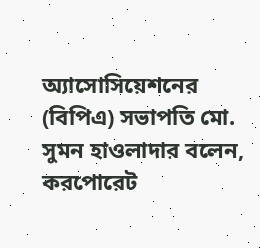অ্যাসোসিয়েশনের (বিপিএ) সভাপতি মো. সুমন হাওলাদার বলেন, করপোরেট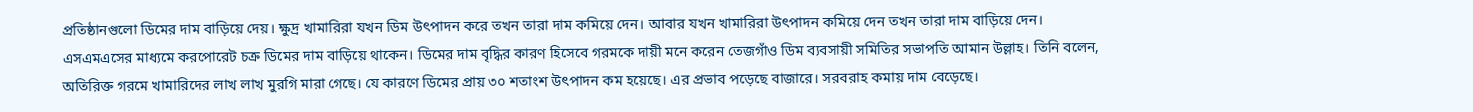প্রতিষ্ঠানগুলো ডিমের দাম বাড়িয়ে দেয়। ক্ষুদ্র খামারিরা যখন ডিম উৎপাদন করে তখন তারা দাম কমিয়ে দেন। আবার যখন খামারিরা উৎপাদন কমিয়ে দেন তখন তারা দাম বাড়িয়ে দেন। এসএমএসের মাধ্যমে করপোরেট চক্র ডিমের দাম বাড়িয়ে থাকেন। ডিমের দাম বৃদ্ধির কারণ হিসেবে গরমকে দায়ী মনে করেন তেজগাঁও ডিম ব্যবসায়ী সমিতির সভাপতি আমান উল্লাহ। তিনি বলেন, অতিরিক্ত গরমে খামারিদের লাখ লাখ মুরগি মারা গেছে। যে কারণে ডিমের প্রায় ৩০ শতাংশ উৎপাদন কম হয়েছে। এর প্রভাব পড়েছে বাজারে। সরবরাহ কমায় দাম বেড়েছে।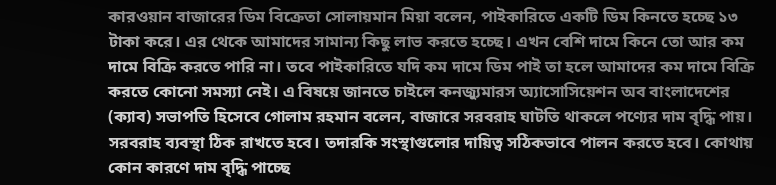কারওয়ান বাজারের ডিম বিক্রেতা সোলায়মান মিয়া বলেন, পাইকারিতে একটি ডিম কিনতে হচ্ছে ১৩ টাকা করে। এর থেকে আমাদের সামান্য কিছু লাভ করতে হচ্ছে। এখন বেশি দামে কিনে তো আর কম দামে বিক্রি করতে পারি না। তবে পাইকারিতে যদি কম দামে ডিম পাই তা হলে আমাদের কম দামে বিক্রি করতে কোনো সমস্যা নেই। এ বিষয়ে জানতে চাইলে কনজ্যুমারস অ্যাসোসিয়েশন অব বাংলাদেশের (ক্যাব) সভাপতি হিসেবে গোলাম রহমান বলেন, বাজারে সরবরাহ ঘাটতি থাকলে পণ্যের দাম বৃদ্ধি পায়। সরবরাহ ব্যবস্থা ঠিক রাখতে হবে। তদারকি সংস্থাগুলোর দায়িত্ব সঠিকভাবে পালন করতে হবে। কোথায় কোন কারণে দাম বৃদ্ধি পাচ্ছে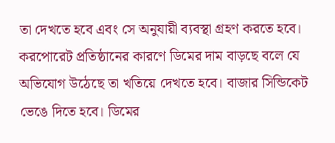তা দেখতে হবে এবং সে অনুযায়ী ব্যবস্থা গ্রহণ করতে হবে। করপোরেট প্রতিষ্ঠানের কারণে ডিমের দাম বাড়ছে বলে যে অভিযোগ উঠেছে তা খতিয়ে দেখতে হবে। বাজার সিন্ডিকেট ভেঙে দিতে হবে। ডিমের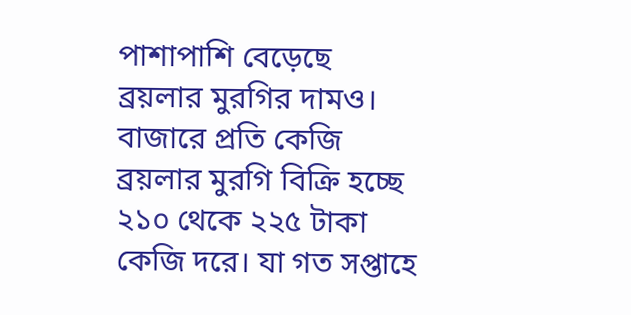পাশাপাশি বেড়েছে ব্রয়লার মুরগির দামও। বাজারে প্রতি কেজি ব্রয়লার মুরগি বিক্রি হচ্ছে ২১০ থেকে ২২৫ টাকা কেজি দরে। যা গত সপ্তাহে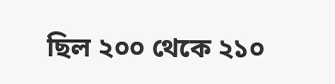ছিল ২০০ থেকে ২১০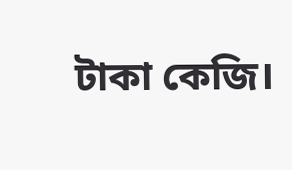টাকা কেজি।